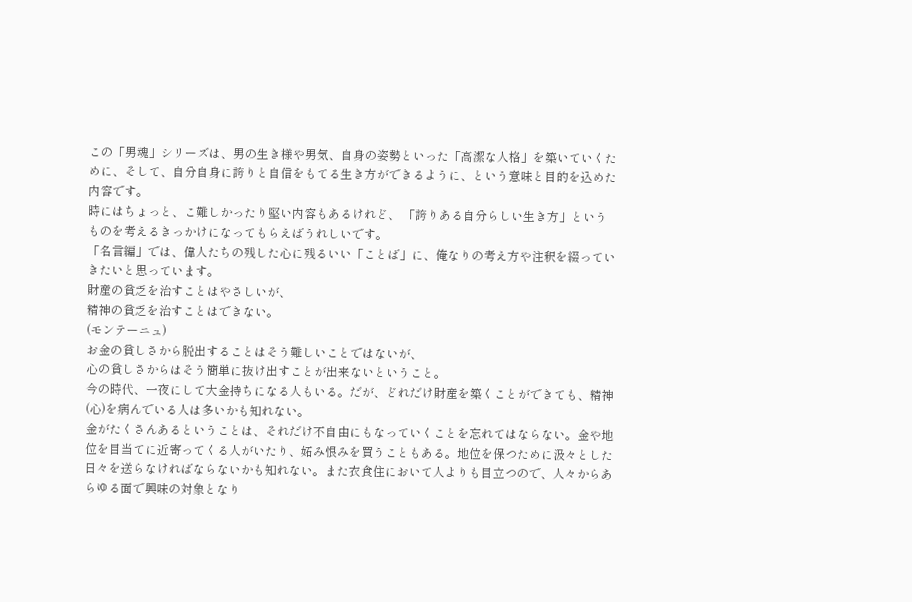この「男魂」シリーズは、男の生き様や男気、自身の姿勢といった「高潔な人格」を築いていくために、そして、自分自身に誇りと自信をもてる生き方ができるように、という意味と目的を込めた内容です。
時にはちょっと、こ難しかったり堅い内容もあるけれど、 「誇りある自分らしい生き方」というものを考えるきっかけになってもらえばうれしいです。
「名言編」では、偉人たちの残した心に残るいい「ことば」に、俺なりの考え方や注釈を綴っていきたいと思っています。
財産の貧乏を治すことはやさしいが、
精神の貧乏を治すことはできない。
(モンテーニュ)
お金の貧しさから脱出することはそう難しいことではないが、
心の貧しさからはそう簡単に抜け出すことが出来ないということ。
今の時代、一夜にして大金持ちになる人もいる。だが、どれだけ財産を築くことができても、精神(心)を病んでいる人は多いかも知れない。
金がたくさんあるということは、それだけ不自由にもなっていくことを忘れてはならない。金や地位を目当てに近寄ってくる人がいたり、妬み恨みを買うこともある。地位を保つために汲々とした日々を送らなければならないかも知れない。また衣食住において人よりも目立つので、人々からあらゆる面で興味の対象となり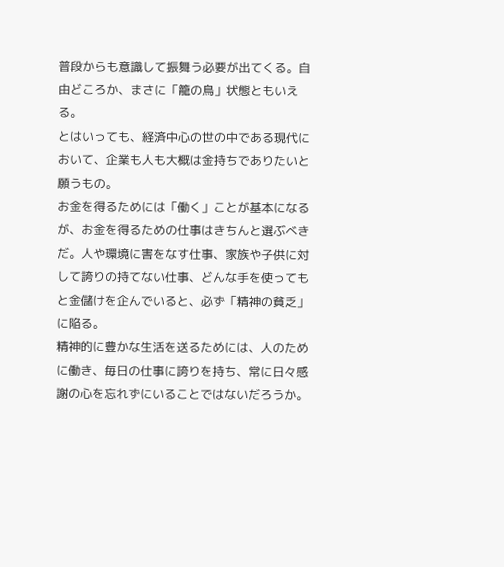普段からも意識して振舞う必要が出てくる。自由どころか、まさに「籠の鳥」状態ともいえる。
とはいっても、経済中心の世の中である現代において、企業も人も大概は金持ちでありたいと願うもの。
お金を得るためには「働く」ことが基本になるが、お金を得るための仕事はきちんと選ぶべきだ。人や環境に害をなす仕事、家族や子供に対して誇りの持てない仕事、どんな手を使ってもと金儲けを企んでいると、必ず「精神の貧乏」に陥る。
精神的に豊かな生活を送るためには、人のために働き、毎日の仕事に誇りを持ち、常に日々感謝の心を忘れずにいることではないだろうか。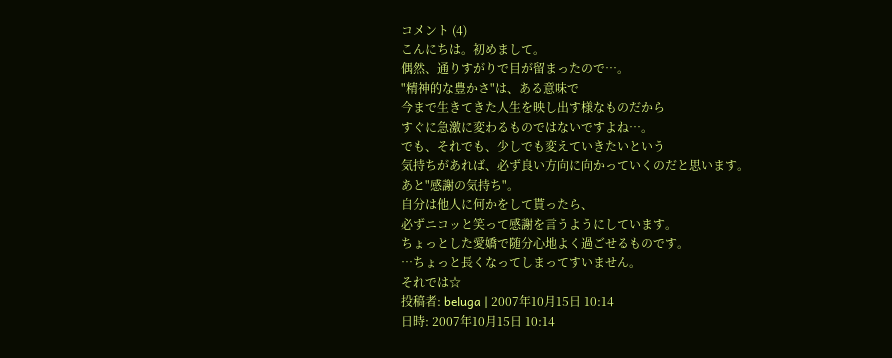コメント (4)
こんにちは。初めまして。
偶然、通りすがりで目が留まったので…。
"精神的な豊かさ"は、ある意味で
今まで生きてきた人生を映し出す様なものだから
すぐに急激に変わるものではないですよね…。
でも、それでも、少しでも変えていきたいという
気持ちがあれば、必ず良い方向に向かっていくのだと思います。
あと"感謝の気持ち"。
自分は他人に何かをして貰ったら、
必ずニコッと笑って感謝を言うようにしています。
ちょっとした愛嬌で随分心地よく過ごせるものです。
…ちょっと長くなってしまってすいません。
それでは☆
投稿者: beluga | 2007年10月15日 10:14
日時: 2007年10月15日 10:14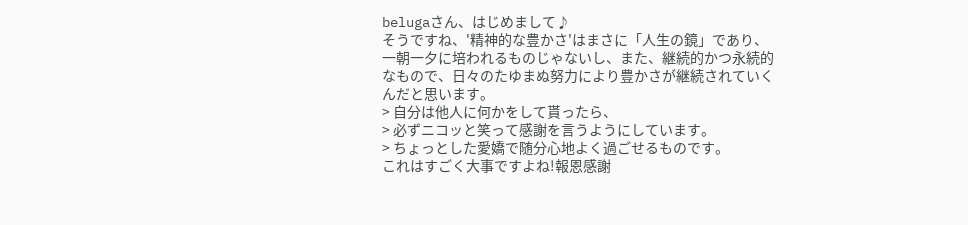belugaさん、はじめまして♪
そうですね、'精神的な豊かさ'はまさに「人生の鏡」であり、一朝一夕に培われるものじゃないし、また、継続的かつ永続的なもので、日々のたゆまぬ努力により豊かさが継続されていくんだと思います。
> 自分は他人に何かをして貰ったら、
> 必ずニコッと笑って感謝を言うようにしています。
> ちょっとした愛嬌で随分心地よく過ごせるものです。
これはすごく大事ですよね!報恩感謝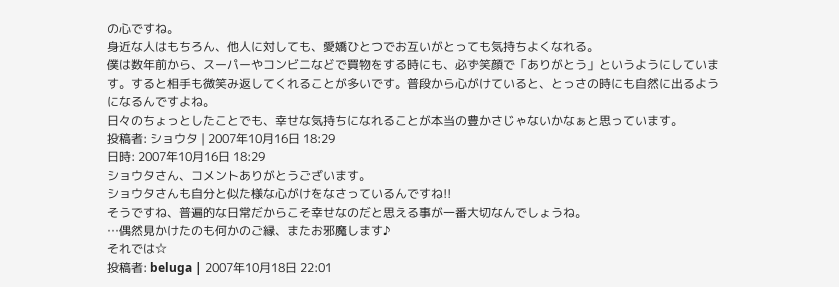の心ですね。
身近な人はもちろん、他人に対しても、愛嬌ひとつでお互いがとっても気持ちよくなれる。
僕は数年前から、スーパーやコンビニなどで買物をする時にも、必ず笑顔で「ありがとう」というようにしています。すると相手も微笑み返してくれることが多いです。普段から心がけていると、とっさの時にも自然に出るようになるんですよね。
日々のちょっとしたことでも、幸せな気持ちになれることが本当の豊かさじゃないかなぁと思っています。
投稿者: ショウタ | 2007年10月16日 18:29
日時: 2007年10月16日 18:29
ショウタさん、コメントありがとうございます。
ショウタさんも自分と似た様な心がけをなさっているんですね!!
そうですね、普遍的な日常だからこそ幸せなのだと思える事が一番大切なんでしょうね。
…偶然見かけたのも何かのご縁、またお邪魔します♪
それでは☆
投稿者: beluga | 2007年10月18日 22:01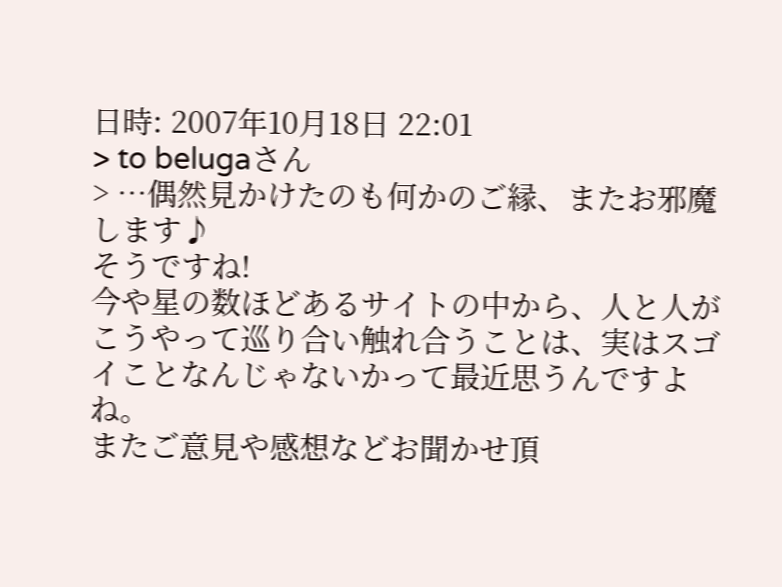日時: 2007年10月18日 22:01
> to belugaさん
> …偶然見かけたのも何かのご縁、またお邪魔します♪
そうですね!
今や星の数ほどあるサイトの中から、人と人がこうやって巡り合い触れ合うことは、実はスゴイことなんじゃないかって最近思うんですよね。
またご意見や感想などお聞かせ頂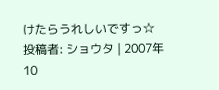けたらうれしいですっ☆
投稿者: ショウタ | 2007年10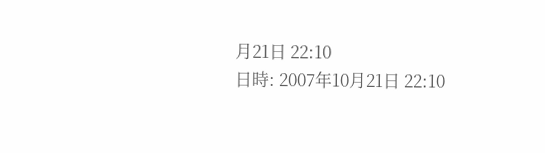月21日 22:10
日時: 2007年10月21日 22:10